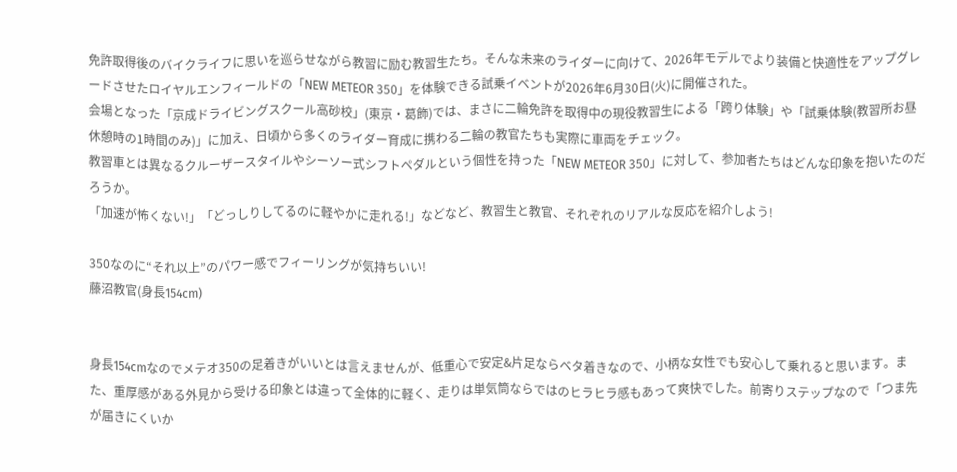免許取得後のバイクライフに思いを巡らせながら教習に励む教習生たち。そんな未来のライダーに向けて、2026年モデルでより装備と快適性をアップグレードさせたロイヤルエンフィールドの「NEW METEOR 350」を体験できる試乗イベントが2026年6月30日(火)に開催された。
会場となった「京成ドライビングスクール高砂校」(東京・葛飾)では、まさに二輪免許を取得中の現役教習生による「跨り体験」や「試乗体験(教習所お昼休憩時の1時間のみ)」に加え、日頃から多くのライダー育成に携わる二輪の教官たちも実際に車両をチェック。
教習車とは異なるクルーザースタイルやシーソー式シフトペダルという個性を持った「NEW METEOR 350」に対して、参加者たちはどんな印象を抱いたのだろうか。
「加速が怖くない!」「どっしりしてるのに軽やかに走れる!」などなど、教習生と教官、それぞれのリアルな反応を紹介しよう!

350なのに“それ以上”のパワー感でフィーリングが気持ちいい!
藤沼教官(身長154cm)


身長154cmなのでメテオ350の足着きがいいとは言えませんが、低重心で安定&片足ならベタ着きなので、小柄な女性でも安心して乗れると思います。また、重厚感がある外見から受ける印象とは違って全体的に軽く、走りは単気筒ならではのヒラヒラ感もあって爽快でした。前寄りステップなので「つま先が届きにくいか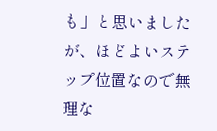も」と思いましたが、ほどよいステップ位置なので無理な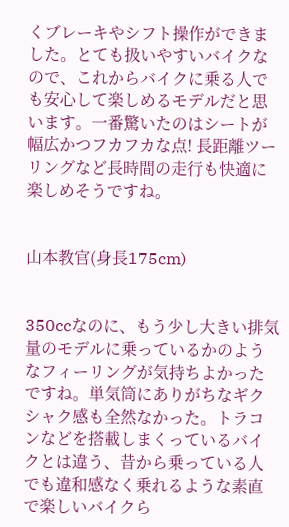くブレーキやシフト操作ができました。とても扱いやすいバイクなので、これからバイクに乗る人でも安心して楽しめるモデルだと思います。一番驚いたのはシートが幅広かつフカフカな点! 長距離ツーリングなど長時間の走行も快適に楽しめそうですね。


山本教官(身長175cm)


350ccなのに、もう少し大きい排気量のモデルに乗っているかのようなフィーリングが気持ちよかったですね。単気筒にありがちなギクシャク感も全然なかった。トラコンなどを搭載しまくっているバイクとは違う、昔から乗っている人でも違和感なく乗れるような素直で楽しいバイクら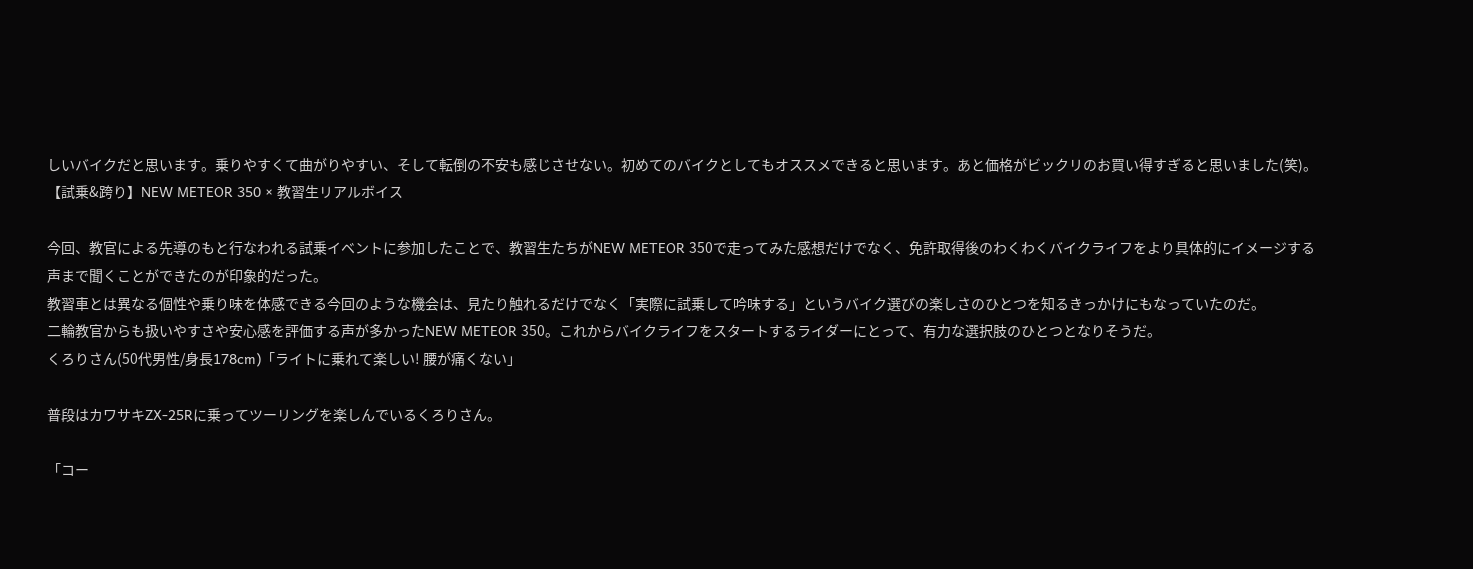しいバイクだと思います。乗りやすくて曲がりやすい、そして転倒の不安も感じさせない。初めてのバイクとしてもオススメできると思います。あと価格がビックリのお買い得すぎると思いました(笑)。
【試乗&跨り】NEW METEOR 350 × 教習生リアルボイス

今回、教官による先導のもと行なわれる試乗イベントに参加したことで、教習生たちがNEW METEOR 350で走ってみた感想だけでなく、免許取得後のわくわくバイクライフをより具体的にイメージする声まで聞くことができたのが印象的だった。
教習車とは異なる個性や乗り味を体感できる今回のような機会は、見たり触れるだけでなく「実際に試乗して吟味する」というバイク選びの楽しさのひとつを知るきっかけにもなっていたのだ。
二輪教官からも扱いやすさや安心感を評価する声が多かったNEW METEOR 350。これからバイクライフをスタートするライダーにとって、有力な選択肢のひとつとなりそうだ。
くろりさん(50代男性/身長178cm)「ライトに乗れて楽しい! 腰が痛くない」

普段はカワサキZX-25Rに乗ってツーリングを楽しんでいるくろりさん。

「コー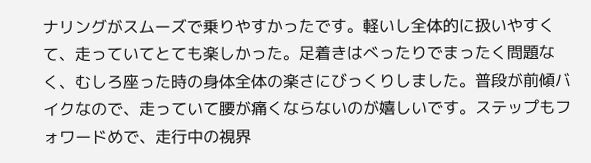ナリングがスムーズで乗りやすかったです。軽いし全体的に扱いやすくて、走っていてとても楽しかった。足着きはべったりでまったく問題なく、むしろ座った時の身体全体の楽さにびっくりしました。普段が前傾バイクなので、走っていて腰が痛くならないのが嬉しいです。ステップもフォワードめで、走行中の視界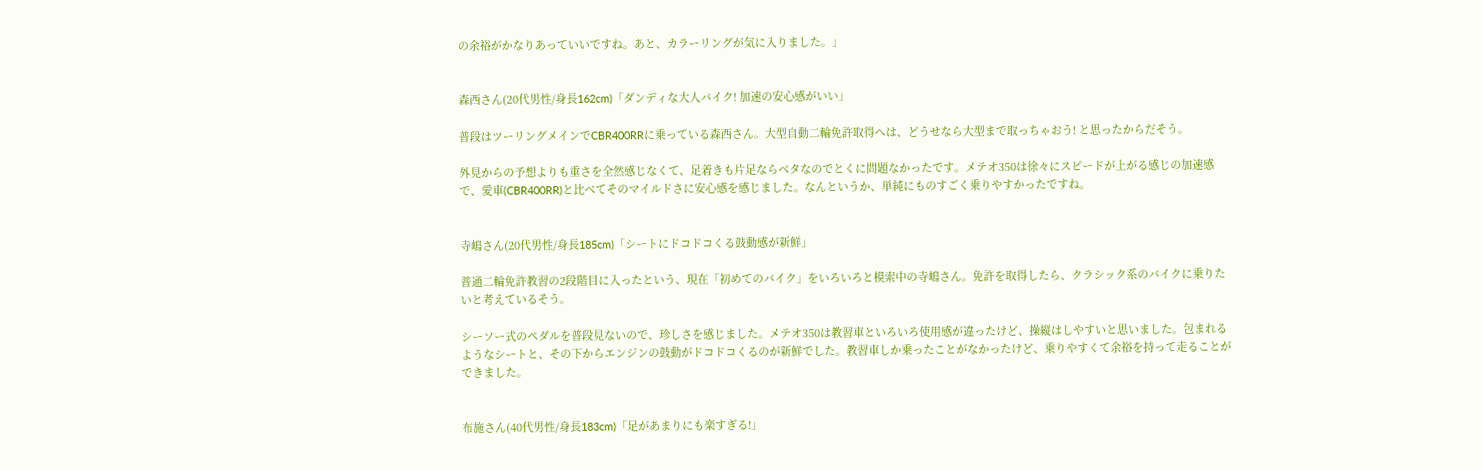の余裕がかなりあっていいですね。あと、カラーリングが気に入りました。」


森西さん(20代男性/身長162cm)「ダンディな大人バイク! 加速の安心感がいい」

普段はツーリングメインでCBR400RRに乗っている森西さん。大型自動二輪免許取得へは、どうせなら大型まで取っちゃおう! と思ったからだそう。

外見からの予想よりも重さを全然感じなくて、足着きも片足ならベタなのでとくに問題なかったです。メテオ350は徐々にスピードが上がる感じの加速感で、愛車(CBR400RR)と比べてそのマイルドさに安心感を感じました。なんというか、単純にものすごく乗りやすかったですね。


寺嶋さん(20代男性/身長185cm)「シートにドコドコくる鼓動感が新鮮」

普通二輪免許教習の2段階目に入ったという、現在「初めてのバイク」をいろいろと模索中の寺嶋さん。免許を取得したら、クラシック系のバイクに乗りたいと考えているそう。

シーソー式のペダルを普段見ないので、珍しさを感じました。メテオ350は教習車といろいろ使用感が違ったけど、操縦はしやすいと思いました。包まれるようなシートと、その下からエンジンの鼓動がドコドコくるのが新鮮でした。教習車しか乗ったことがなかったけど、乗りやすくて余裕を持って走ることができました。


布施さん(40代男性/身長183cm)「足があまりにも楽すぎる!」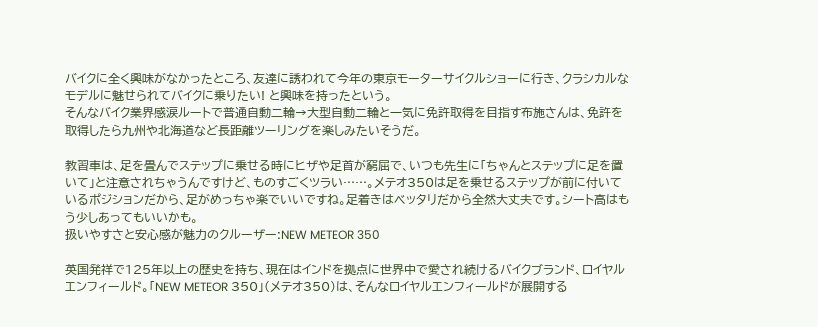バイクに全く興味がなかったところ、友達に誘われて今年の東京モーターサイクルショーに行き、クラシカルなモデルに魅せられてバイクに乗りたい! と興味を持ったという。
そんなバイク業界感涙ルートで普通自動二輪→大型自動二輪と一気に免許取得を目指す布施さんは、免許を取得したら九州や北海道など長距離ツーリングを楽しみたいそうだ。

教習車は、足を畳んでステップに乗せる時にヒザや足首が窮屈で、いつも先生に「ちゃんとステップに足を置いて」と注意されちゃうんですけど、ものすごくツラい……。メテオ350は足を乗せるステップが前に付いているポジションだから、足がめっちゃ楽でいいですね。足着きはベッタリだから全然大丈夫です。シート高はもう少しあってもいいかも。
扱いやすさと安心感が魅力のクルーザー:NEW METEOR 350

英国発祥で125年以上の歴史を持ち、現在はインドを拠点に世界中で愛され続けるバイクブランド、ロイヤルエンフィールド。「NEW METEOR 350」(メテオ350)は、そんなロイヤルエンフィールドが展開する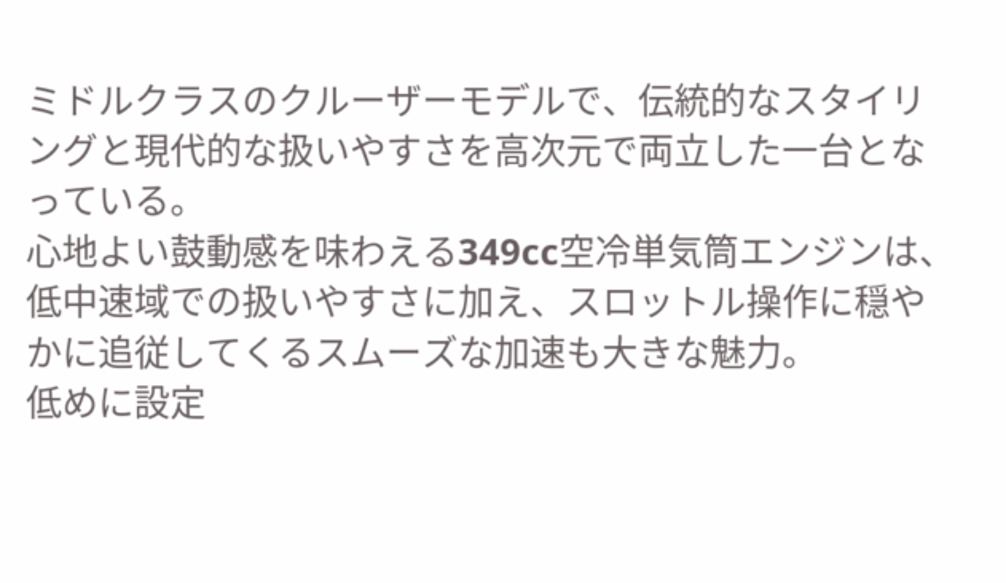ミドルクラスのクルーザーモデルで、伝統的なスタイリングと現代的な扱いやすさを高次元で両立した一台となっている。
心地よい鼓動感を味わえる349cc空冷単気筒エンジンは、低中速域での扱いやすさに加え、スロットル操作に穏やかに追従してくるスムーズな加速も大きな魅力。
低めに設定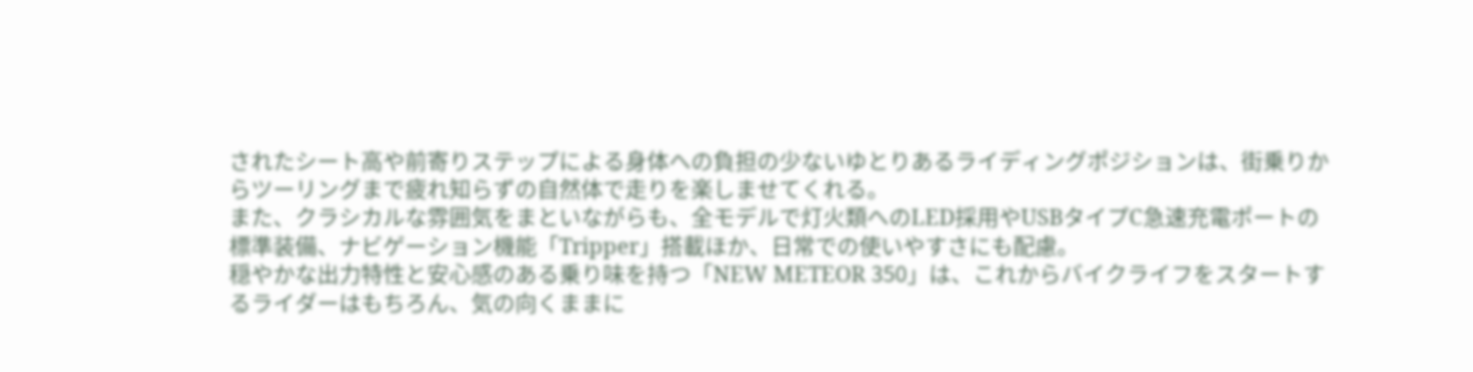されたシート高や前寄りステップによる身体への負担の少ないゆとりあるライディングポジションは、街乗りからツーリングまで疲れ知らずの自然体で走りを楽しませてくれる。
また、クラシカルな雰囲気をまといながらも、全モデルで灯火類へのLED採用やUSBタイプC急速充電ポートの標準装備、ナビゲーション機能「Tripper」搭載ほか、日常での使いやすさにも配慮。
穏やかな出力特性と安心感のある乗り味を持つ「NEW METEOR 350」は、これからバイクライフをスタートするライダーはもちろん、気の向くままに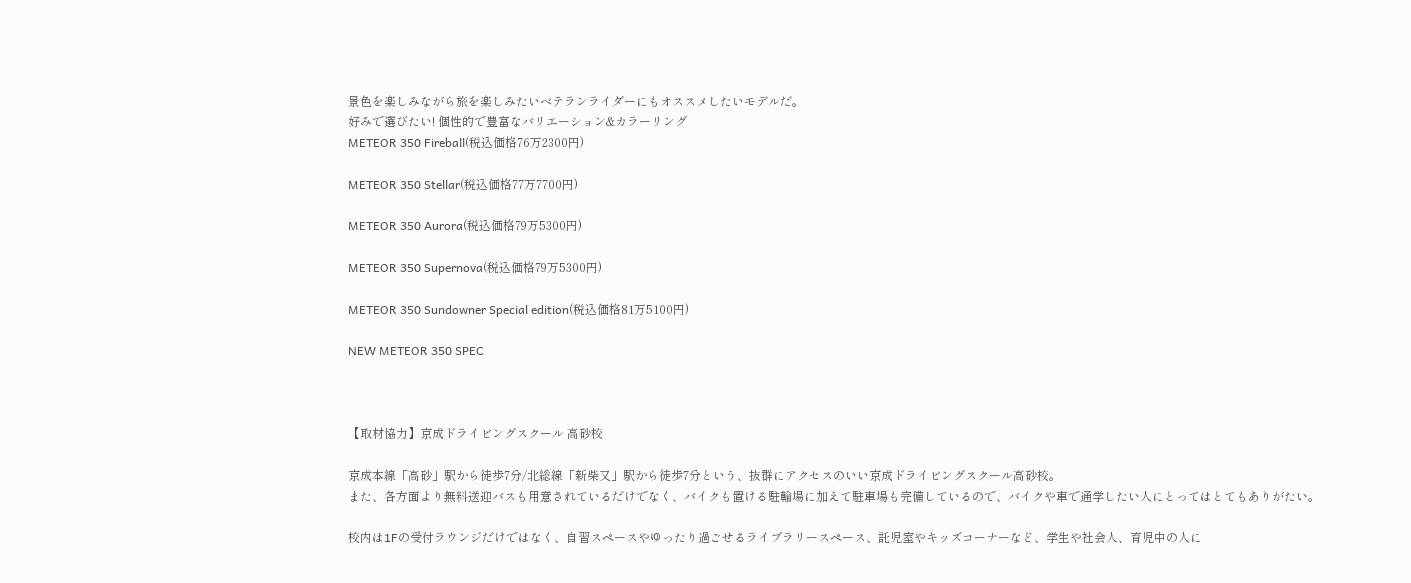景色を楽しみながら旅を楽しみたいベテランライダーにもオススメしたいモデルだ。
好みで選びたい! 個性的で豊富なバリエーション&カラーリング
METEOR 350 Fireball(税込価格76万2300円)

METEOR 350 Stellar(税込価格77万7700円)

METEOR 350 Aurora(税込価格79万5300円)

METEOR 350 Supernova(税込価格79万5300円)

METEOR 350 Sundowner Special edition(税込価格81万5100円)

NEW METEOR 350 SPEC



【取材協力】京成ドライビングスクール 高砂校

京成本線「高砂」駅から徒歩7分/北総線「新柴又」駅から徒歩7分という、抜群にアクセスのいい京成ドライビングスクール高砂校。
また、各方面より無料送迎バスも用意されているだけでなく、バイクも置ける駐輪場に加えて駐車場も完備しているので、バイクや車で通学したい人にとってはとてもありがたい。

校内は1Fの受付ラウンジだけではなく、自習スペースやゆったり過ごせるライブラリースペース、託児室やキッズコーナーなど、学生や社会人、育児中の人に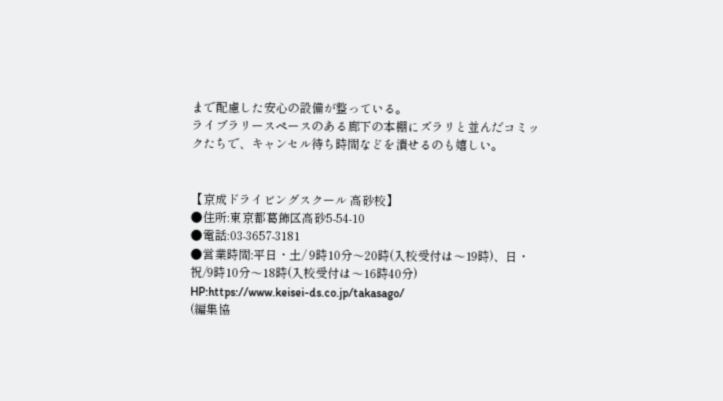まで配慮した安心の設備が整っている。
ライブラリースペースのある廊下の本棚にズラリと並んだコミックたちで、キャンセル待ち時間などを潰せるのも嬉しい。


【京成ドライビングスクール 高砂校】
●住所:東京都葛飾区高砂5-54-10
●電話:03-3657-3181
●営業時間:平日・土/ 9時10分〜20時(入校受付は〜19時)、日・祝/9時10分〜18時(入校受付は〜16時40分)
HP:https://www.keisei-ds.co.jp/takasago/
(編集協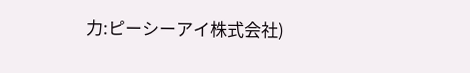力:ピーシーアイ株式会社)